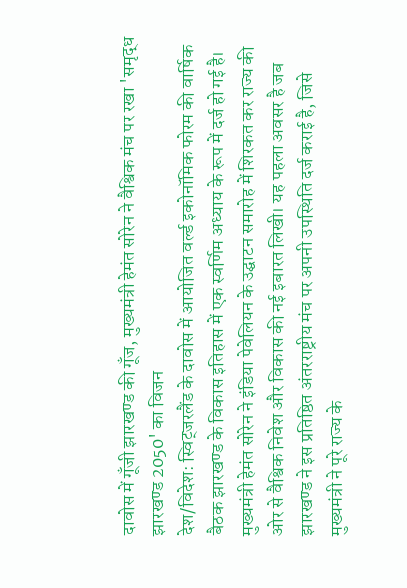दावोस में गूँजी झारखण्ड की गूँज, मुख्यमंत्री हेमंत सोरेन ने वैश्विक मंच पर रखा 'समृद्ध झारखण्ड 2050' का विजन
देश/विदेश: स्विट्जरलैंड के दावोस में आयोजित वर्ल्ड इकोनॉमिक फोरम की वार्षिक बैठक झारखण्ड के विकास इतिहास में एक स्वर्णिम अध्याय के रूप में दर्ज हो गई है। मुख्यमंत्री हेमंत सोरेन ने इंडिया पेवेलियन के उद्घाटन समारोह में शिरकत कर राज्य की ओर से वैश्विक निवेश और विकास की नई इबारत लिखी। यह पहला अवसर है जब झारखण्ड ने इस प्रतिष्ठित अंतरराष्ट्रीय मंच पर अपनी उपस्थिति दर्ज कराई है, जिसे मुख्यमंत्री ने पूरे राज्य के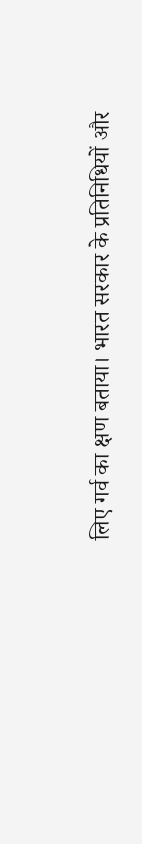लिए गर्व का क्षण बताया। भारत सरकार के प्रतिनिधियों और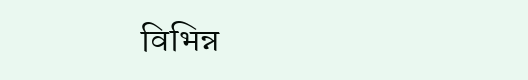विभिन्न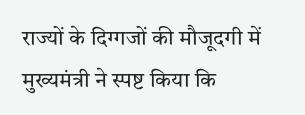राज्यों के दिग्गजों की मौजूदगी में मुख्यमंत्री ने स्पष्ट किया कि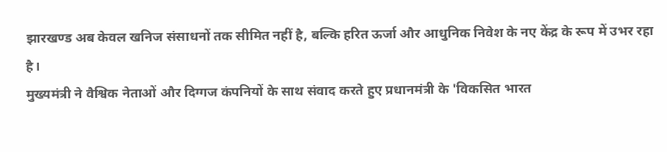झारखण्ड अब केवल खनिज संसाधनों तक सीमित नहीं है, बल्कि हरित ऊर्जा और आधुनिक निवेश के नए केंद्र के रूप में उभर रहा है।
मुख्यमंत्री ने वैश्विक नेताओं और दिग्गज कंपनियों के साथ संवाद करते हुए प्रधानमंत्री के 'विकसित भारत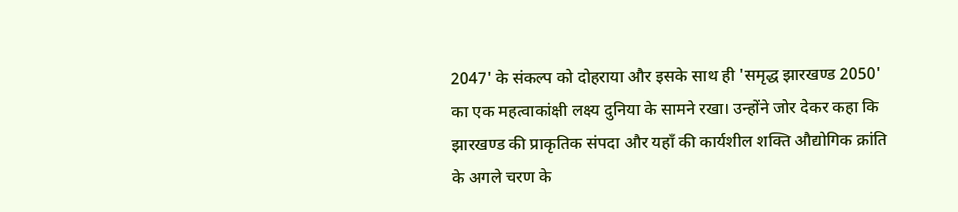2047' के संकल्प को दोहराया और इसके साथ ही 'समृद्ध झारखण्ड 2050' का एक महत्वाकांक्षी लक्ष्य दुनिया के सामने रखा। उन्होंने जोर देकर कहा कि झारखण्ड की प्राकृतिक संपदा और यहाँ की कार्यशील शक्ति औद्योगिक क्रांति के अगले चरण के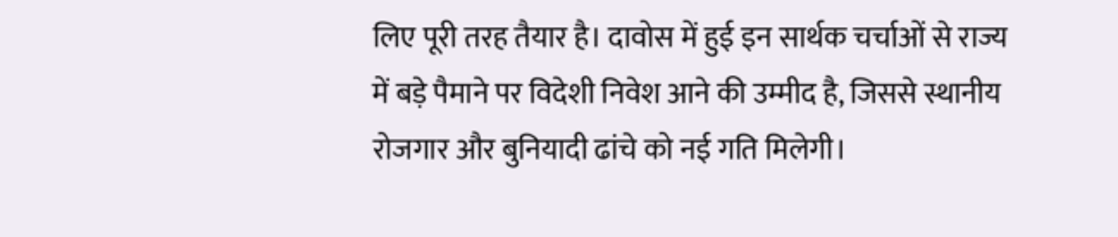लिए पूरी तरह तैयार है। दावोस में हुई इन सार्थक चर्चाओं से राज्य में बड़े पैमाने पर विदेशी निवेश आने की उम्मीद है, जिससे स्थानीय रोजगार और बुनियादी ढांचे को नई गति मिलेगी।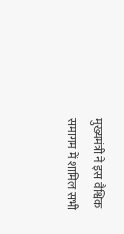मुख्यमंत्री ने इस वैश्विक समागम में शामिल सभी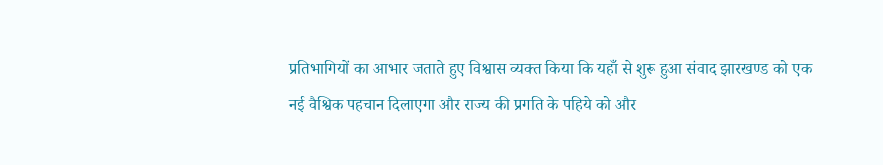प्रतिभागियों का आभार जताते हुए विश्वास व्यक्त किया कि यहाँ से शुरू हुआ संवाद झारखण्ड को एक नई वैश्विक पहचान दिलाएगा और राज्य की प्रगति के पहिये को और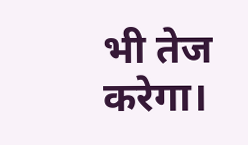भी तेज करेगा।